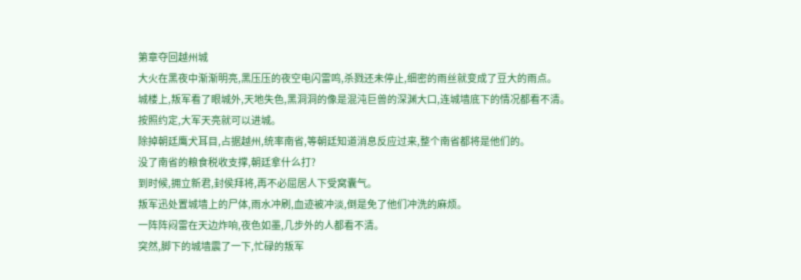第章夺回越州城
大火在黑夜中渐渐明亮,黑压压的夜空电闪雷鸣,杀戮还未停止,细密的雨丝就变成了豆大的雨点。
城楼上,叛军看了眼城外,天地失色,黑洞洞的像是混沌巨兽的深渊大口,连城墙底下的情况都看不清。
按照约定,大军天亮就可以进城。
除掉朝廷鹰犬耳目,占据越州,统率南省,等朝廷知道消息反应过来,整个南省都将是他们的。
没了南省的粮食税收支撑,朝廷拿什么打?
到时候,拥立新君,封侯拜将,再不必屈居人下受窝囊气。
叛军迅处置城墙上的尸体,雨水冲刷,血迹被冲淡,倒是免了他们冲洗的麻烦。
一阵阵闷雷在天边炸响,夜色如墨,几步外的人都看不清。
突然,脚下的城墙震了一下,忙碌的叛军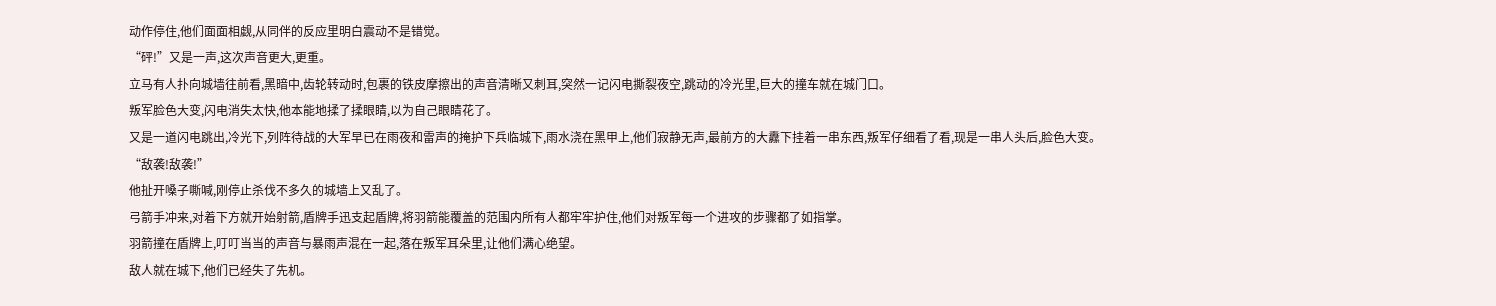动作停住,他们面面相觑,从同伴的反应里明白震动不是错觉。
“砰!”又是一声,这次声音更大,更重。
立马有人扑向城墙往前看,黑暗中,齿轮转动时,包裹的铁皮摩擦出的声音清晰又刺耳,突然一记闪电撕裂夜空,跳动的冷光里,巨大的撞车就在城门口。
叛军脸色大变,闪电消失太快,他本能地揉了揉眼睛,以为自己眼睛花了。
又是一道闪电跳出,冷光下,列阵待战的大军早已在雨夜和雷声的掩护下兵临城下,雨水浇在黑甲上,他们寂静无声,最前方的大纛下挂着一串东西,叛军仔细看了看,现是一串人头后,脸色大变。
“敌袭!敌袭!”
他扯开嗓子嘶喊,刚停止杀伐不多久的城墙上又乱了。
弓箭手冲来,对着下方就开始射箭,盾牌手迅支起盾牌,将羽箭能覆盖的范围内所有人都牢牢护住,他们对叛军每一个进攻的步骤都了如指掌。
羽箭撞在盾牌上,叮叮当当的声音与暴雨声混在一起,落在叛军耳朵里,让他们满心绝望。
敌人就在城下,他们已经失了先机。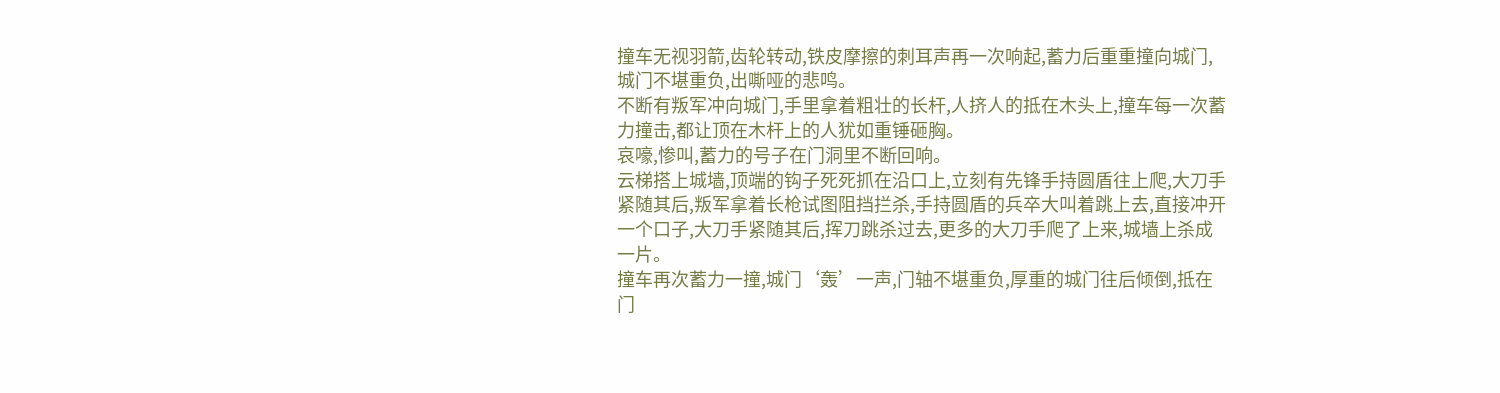撞车无视羽箭,齿轮转动,铁皮摩擦的刺耳声再一次响起,蓄力后重重撞向城门,城门不堪重负,出嘶哑的悲鸣。
不断有叛军冲向城门,手里拿着粗壮的长杆,人挤人的抵在木头上,撞车每一次蓄力撞击,都让顶在木杆上的人犹如重锤砸胸。
哀嚎,惨叫,蓄力的号子在门洞里不断回响。
云梯搭上城墙,顶端的钩子死死抓在沿口上,立刻有先锋手持圆盾往上爬,大刀手紧随其后,叛军拿着长枪试图阻挡拦杀,手持圆盾的兵卒大叫着跳上去,直接冲开一个口子,大刀手紧随其后,挥刀跳杀过去,更多的大刀手爬了上来,城墙上杀成一片。
撞车再次蓄力一撞,城门‘轰’一声,门轴不堪重负,厚重的城门往后倾倒,抵在门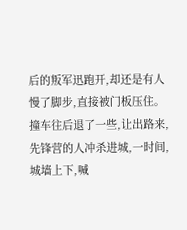后的叛军迅跑开,却还是有人慢了脚步,直接被门板压住。
撞车往后退了一些,让出路来,先锋营的人冲杀进城,一时间,城墙上下,喊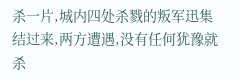杀一片,城内四处杀戮的叛军迅集结过来,两方遭遇,没有任何犹豫就杀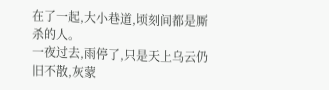在了一起,大小巷道,顷刻间都是厮杀的人。
一夜过去,雨停了,只是天上乌云仍旧不散,灰蒙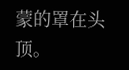蒙的罩在头顶。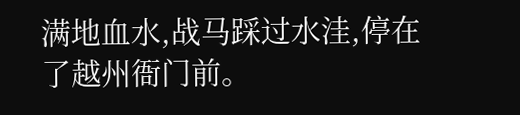满地血水,战马踩过水洼,停在了越州衙门前。